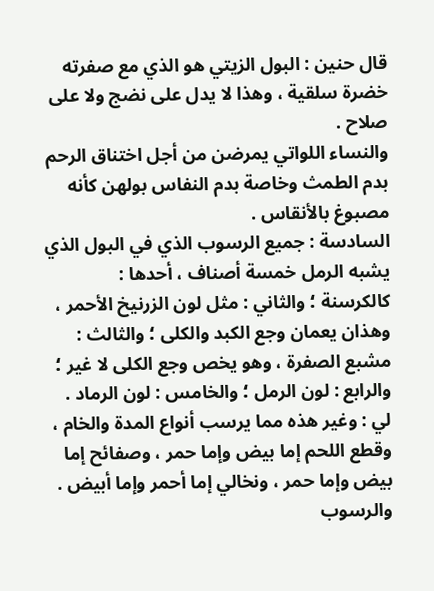قال حنين : البول الزيتي هو الذي مع صفرته خضرة سلقية ، وهذا لا يدل على نضج ولا على صلاح .
والنساء اللواتي يمرضن من أجل اختناق الرحم بدم الطمث وخاصة بدم النفاس بولهن كأنه مصبوغ بالأنقاس .
السادسة : جميع الرسوب الذي في البول الذي يشبه الرمل خمسة أصناف ، أحدها :
كالكرسنة ؛ والثاني : مثل لون الزرنيخ الأحمر ، وهذان يعمان وجع الكبد والكلى ؛ والثالث :
مشبع الصفرة ، وهو يخص وجع الكلى لا غير ؛ والرابع : لون الرمل ؛ والخامس : لون الرماد .
لي : وغير هذه مما يرسب أنواع المدة والخام ، وقطع اللحم إما بيض وإما حمر ، وصفائح إما بيض وإما حمر ، ونخالي إما أحمر وإما أبيض .
والرسوب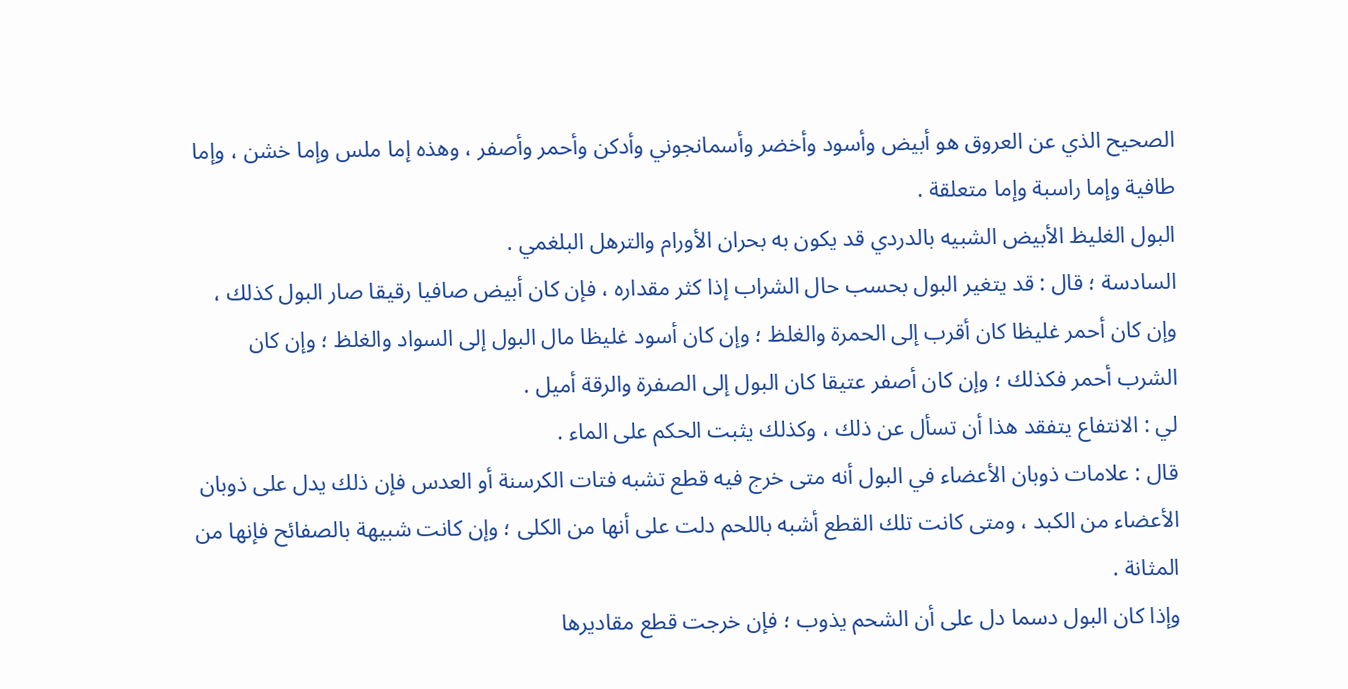الصحيح الذي عن العروق هو أبيض وأسود وأخضر وأسمانجوني وأدكن وأحمر وأصفر ، وهذه إما ملس وإما خشن ، وإما طافية وإما راسبة وإما متعلقة .
البول الغليظ الأبيض الشبيه بالدردي قد يكون به بحران الأورام والترهل البلغمي .
السادسة ؛ قال : قد يتغير البول بحسب حال الشراب إذا كثر مقداره ، فإن كان أبيض صافيا رقيقا صار البول كذلك ، وإن كان أحمر غليظا كان أقرب إلى الحمرة والغلظ ؛ وإن كان أسود غليظا مال البول إلى السواد والغلظ ؛ وإن كان الشرب أحمر فكذلك ؛ وإن كان أصفر عتيقا كان البول إلى الصفرة والرقة أميل .
لي : الانتفاع يتفقد هذا أن تسأل عن ذلك ، وكذلك يثبت الحكم على الماء .
قال : علامات ذوبان الأعضاء في البول أنه متى خرج فيه قطع تشبه فتات الكرسنة أو العدس فإن ذلك يدل على ذوبان الأعضاء من الكبد ، ومتى كانت تلك القطع أشبه باللحم دلت على أنها من الكلى ؛ وإن كانت شبيهة بالصفائح فإنها من المثانة .
وإذا كان البول دسما دل على أن الشحم يذوب ؛ فإن خرجت قطع مقاديرها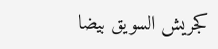كجريش السويق بيضا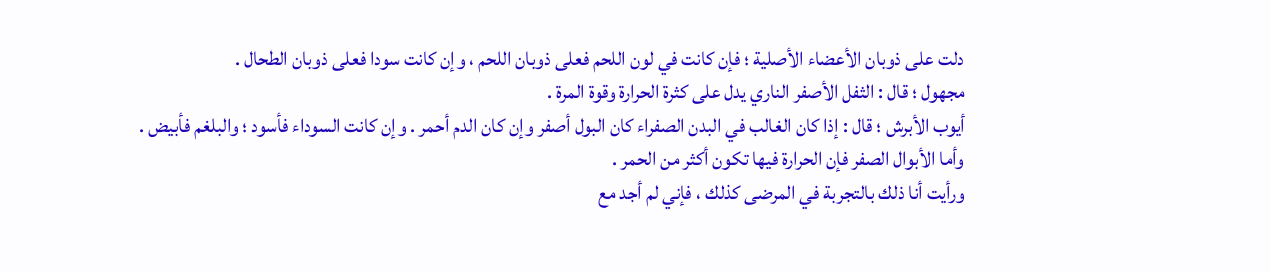دلت على ذوبان الأعضاء الأصلية ؛ فإن كانت في لون اللحم فعلى ذوبان اللحم ، وإن كانت سودا فعلى ذوبان الطحال .
مجهول ؛ قال : الثفل الأصفر الناري يدل على كثرة الحرارة وقوة المرة .
أيوب الأبرش ؛ قال : إذا كان الغالب في البدن الصفراء كان البول أصفر وإن كان الدم أحمر . وإن كانت السوداء فأسود ؛ والبلغم فأبيض .
وأما الأبوال الصفر فإن الحرارة فيها تكون أكثر من الحمر .
ورأيت أنا ذلك بالتجربة في المرضى كذلك ، فإني لم أجد مع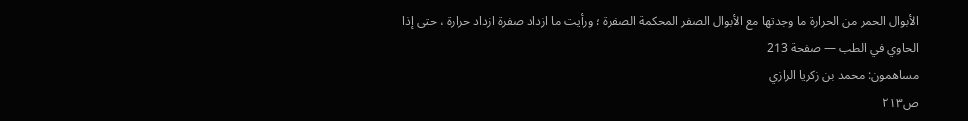الأبوال الحمر من الحرارة ما وجدتها مع الأبوال الصفر المحكمة الصفرة ؛ ورأيت ما ازداد صفرة ازداد حرارة ، حتى إذا
الحاوي في الطب — صفحة 213
مساهمون: محمد بن زكريا الرازي
ص٢١٣